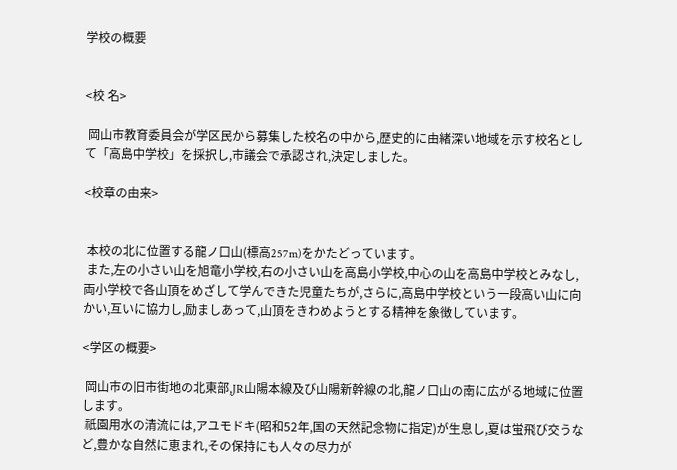学校の概要


<校 名>

 岡山市教育委員会が学区民から募集した校名の中から,歴史的に由緒深い地域を示す校名として「高島中学校」を採択し,市議会で承認され,決定しました。

<校章の由来>


 本校の北に位置する龍ノ口山(標高257m)をかたどっています。
 また,左の小さい山を旭竜小学校,右の小さい山を高島小学校,中心の山を高島中学校とみなし,両小学校で各山頂をめざして学んできた児童たちが,さらに,高島中学校という一段高い山に向かい,互いに協力し,励ましあって,山頂をきわめようとする精神を象徴しています。

<学区の概要>

 岡山市の旧市街地の北東部,JR山陽本線及び山陽新幹線の北,龍ノ口山の南に広がる地域に位置します。
 祇園用水の清流には,アユモドキ(昭和52年,国の天然記念物に指定)が生息し,夏は蛍飛び交うなど,豊かな自然に恵まれ,その保持にも人々の尽力が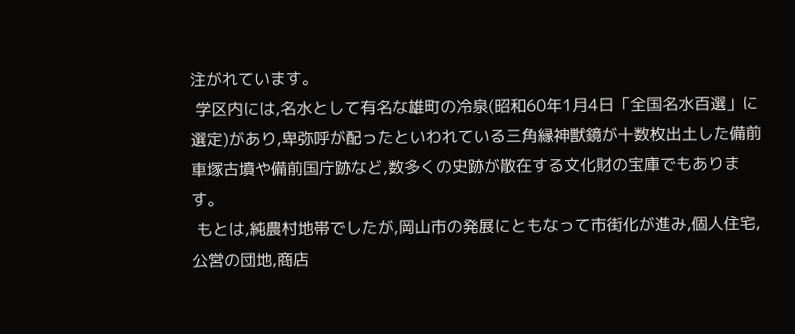注がれています。
 学区内には,名水として有名な雄町の冷泉(昭和60年1月4日「全国名水百選」に選定)があり,卑弥呼が配ったといわれている三角縁神獣鏡が十数枚出土した備前車塚古墳や備前国庁跡など,数多くの史跡が散在する文化財の宝庫でもあります。
 もとは,純農村地帯でしたが,岡山市の発展にともなって市街化が進み,個人住宅,公営の団地,商店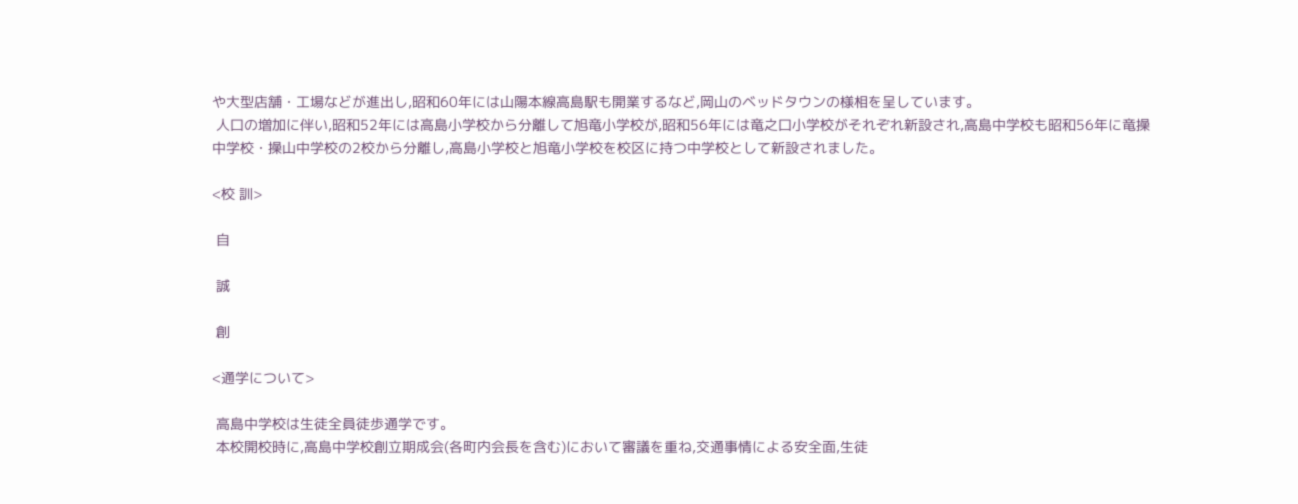や大型店舗・工場などが進出し,昭和60年には山陽本線高島駅も開業するなど,岡山のベッドタウンの様相を呈しています。
 人口の増加に伴い,昭和52年には高島小学校から分離して旭竜小学校が,昭和56年には竜之口小学校がそれぞれ新設され,高島中学校も昭和56年に竜操中学校・操山中学校の2校から分離し,高島小学校と旭竜小学校を校区に持つ中学校として新設されました。

<校 訓>

 自

 誠

 創

<通学について>

 高島中学校は生徒全員徒歩通学です。
 本校開校時に,高島中学校創立期成会(各町内会長を含む)において審議を重ね,交通事情による安全面,生徒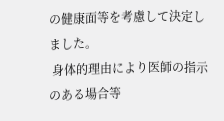の健康面等を考慮して決定しました。
 身体的理由により医師の指示のある場合等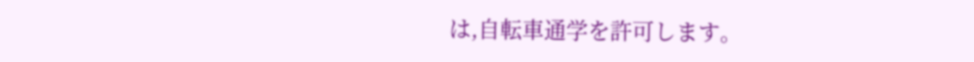は,自転車通学を許可します。